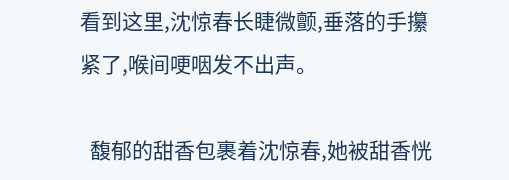看到这里,沈惊春长睫微颤,垂落的手攥紧了,喉间哽咽发不出声。

  馥郁的甜香包裹着沈惊春,她被甜香恍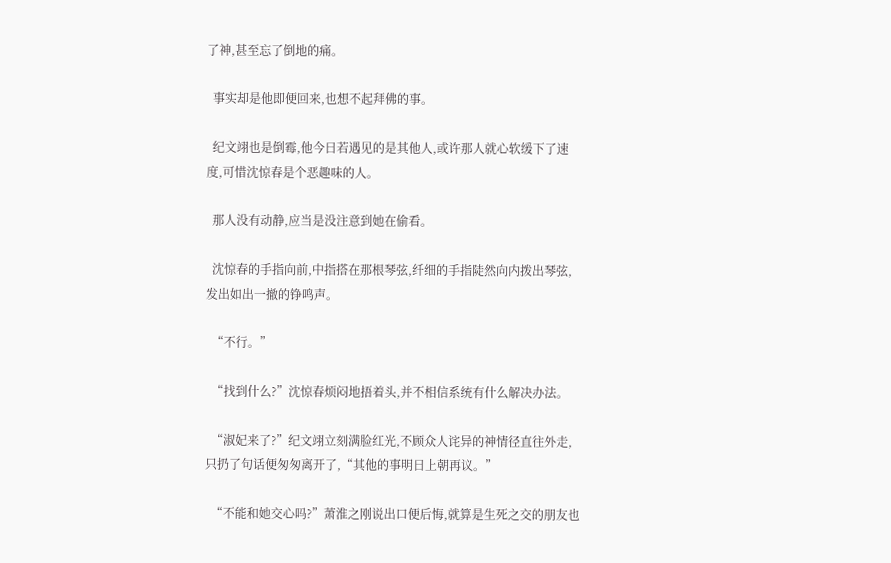了神,甚至忘了倒地的痛。

  事实却是他即便回来,也想不起拜佛的事。

  纪文翊也是倒霉,他今日若遇见的是其他人,或许那人就心软缓下了速度,可惜沈惊春是个恶趣味的人。

  那人没有动静,应当是没注意到她在偷看。

  沈惊春的手指向前,中指搭在那根琴弦,纤细的手指陡然向内拨出琴弦,发出如出一撤的铮鸣声。

  “不行。”

  “找到什么?”沈惊春烦闷地捂着头,并不相信系统有什么解决办法。

  “淑妃来了?”纪文翊立刻满脸红光,不顾众人诧异的神情径直往外走,只扔了句话便匆匆离开了,“其他的事明日上朝再议。”

  “不能和她交心吗?”萧淮之刚说出口便后悔,就算是生死之交的朋友也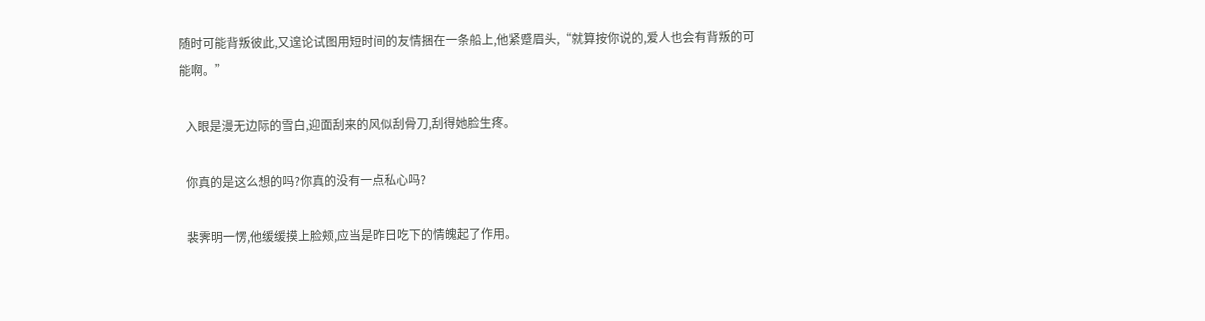随时可能背叛彼此,又遑论试图用短时间的友情捆在一条船上,他紧蹙眉头,“就算按你说的,爱人也会有背叛的可能啊。”

  入眼是漫无边际的雪白,迎面刮来的风似刮骨刀,刮得她脸生疼。

  你真的是这么想的吗?你真的没有一点私心吗?

  裴霁明一愣,他缓缓摸上脸颊,应当是昨日吃下的情魄起了作用。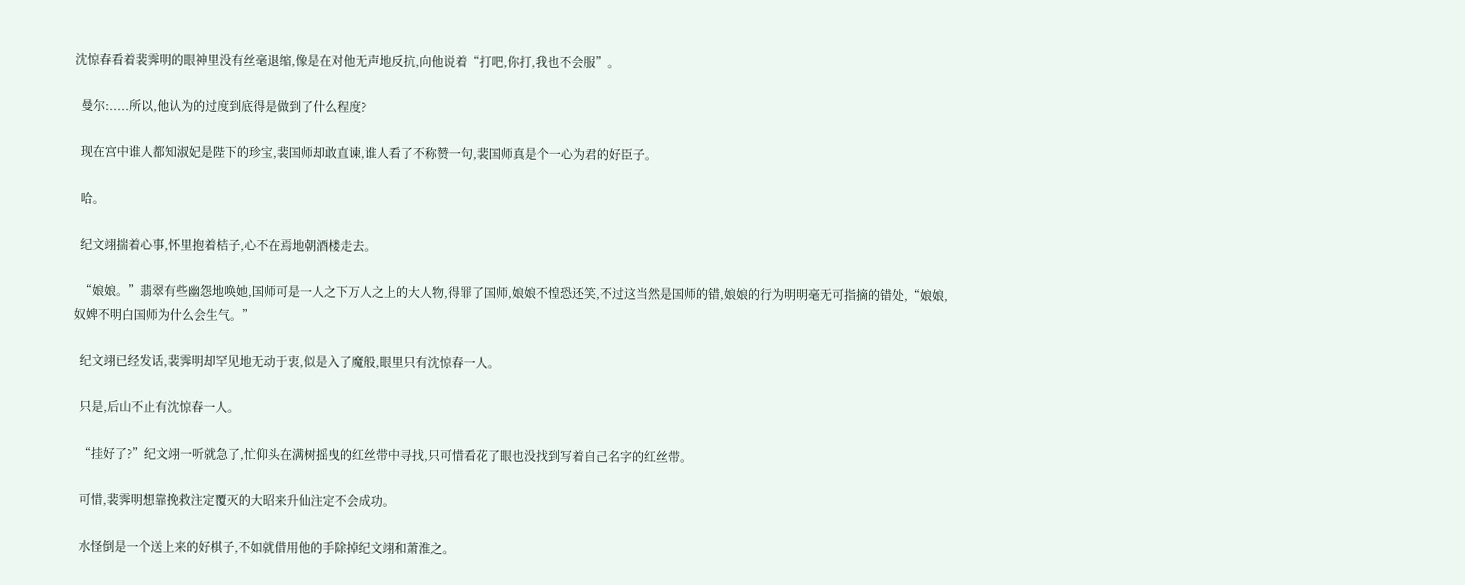沈惊春看着裴霁明的眼神里没有丝毫退缩,像是在对他无声地反抗,向他说着“打吧,你打,我也不会服”。

  曼尔:.....所以,他认为的过度到底得是做到了什么程度?

  现在宫中谁人都知淑妃是陛下的珍宝,裴国师却敢直谏,谁人看了不称赞一句,裴国师真是个一心为君的好臣子。

  哈。

  纪文翊揣着心事,怀里抱着桔子,心不在焉地朝酒楼走去。

  “娘娘。”翡翠有些幽怨地唤她,国师可是一人之下万人之上的大人物,得罪了国师,娘娘不惶恐还笑,不过这当然是国师的错,娘娘的行为明明毫无可指摘的错处,“娘娘,奴婢不明白国师为什么会生气。”

  纪文翊已经发话,裴霁明却罕见地无动于衷,似是入了魔般,眼里只有沈惊春一人。

  只是,后山不止有沈惊春一人。

  “挂好了?”纪文翊一听就急了,忙仰头在满树摇曳的红丝带中寻找,只可惜看花了眼也没找到写着自己名字的红丝带。

  可惜,裴霁明想靠挽救注定覆灭的大昭来升仙注定不会成功。

  水怪倒是一个送上来的好棋子,不如就借用他的手除掉纪文翊和萧淮之。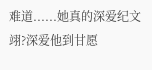难道......她真的深爱纪文翊?深爱他到甘愿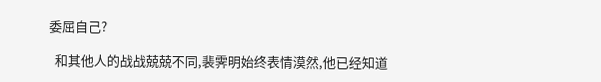委屈自己?

  和其他人的战战兢兢不同,裴霁明始终表情漠然,他已经知道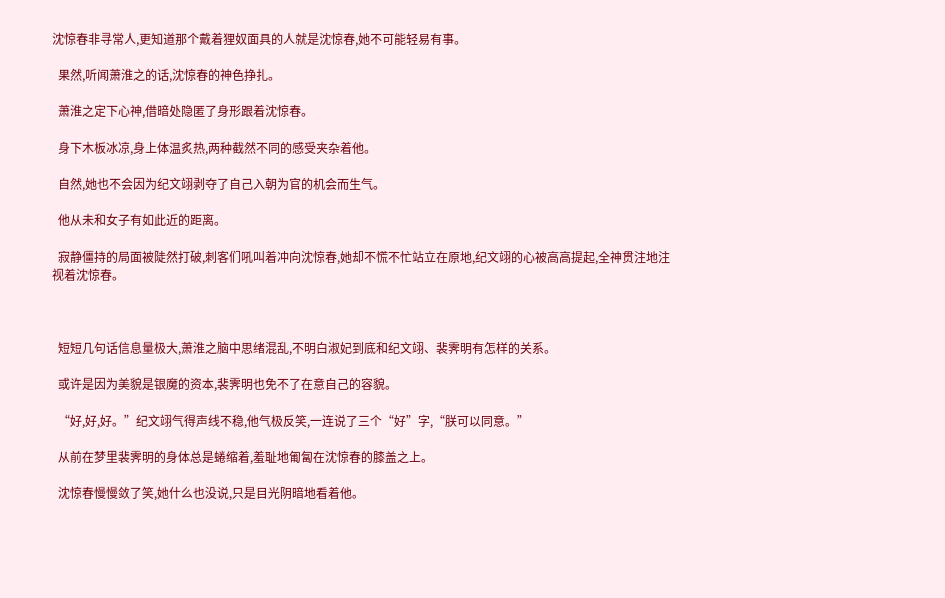沈惊春非寻常人,更知道那个戴着狸奴面具的人就是沈惊春,她不可能轻易有事。

  果然,听闻萧淮之的话,沈惊春的神色挣扎。

  萧淮之定下心神,借暗处隐匿了身形跟着沈惊春。

  身下木板冰凉,身上体温炙热,两种截然不同的感受夹杂着他。

  自然,她也不会因为纪文翊剥夺了自己入朝为官的机会而生气。

  他从未和女子有如此近的距离。

  寂静僵持的局面被陡然打破,刺客们吼叫着冲向沈惊春,她却不慌不忙站立在原地,纪文翊的心被高高提起,全神贯注地注视着沈惊春。



  短短几句话信息量极大,萧淮之脑中思绪混乱,不明白淑妃到底和纪文翊、裴霁明有怎样的关系。

  或许是因为美貌是银魔的资本,裴霁明也免不了在意自己的容貌。

  “好,好,好。”纪文翊气得声线不稳,他气极反笑,一连说了三个“好”字,“朕可以同意。”

  从前在梦里裴霁明的身体总是蜷缩着,羞耻地匍匐在沈惊春的膝盖之上。

  沈惊春慢慢敛了笑,她什么也没说,只是目光阴暗地看着他。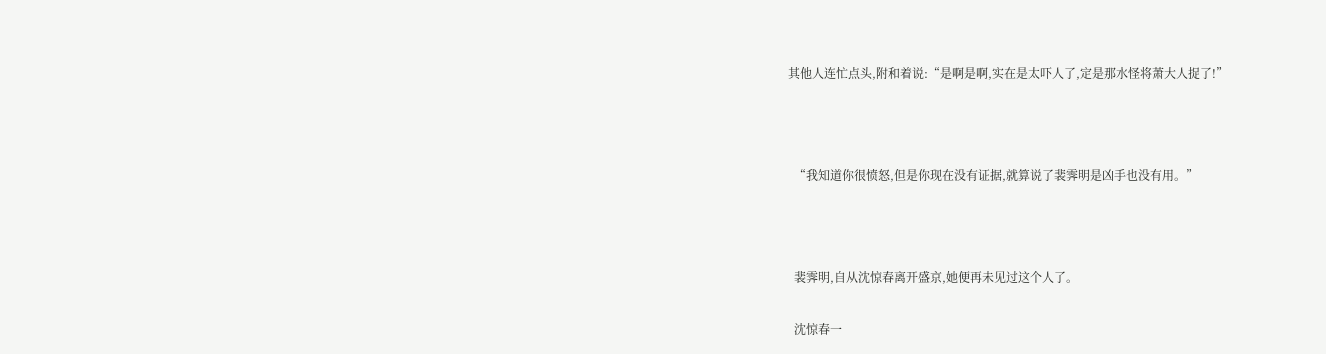其他人连忙点头,附和着说:“是啊是啊,实在是太吓人了,定是那水怪将萧大人捉了!”



  “我知道你很愤怒,但是你现在没有证据,就算说了裴霁明是凶手也没有用。”



  裴霁明,自从沈惊春离开盛京,她便再未见过这个人了。

  沈惊春一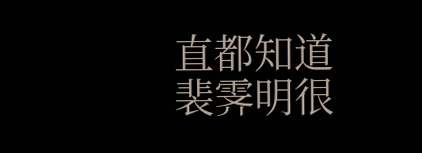直都知道裴霁明很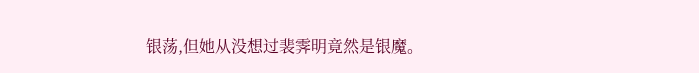银荡,但她从没想过裴霁明竟然是银魔。